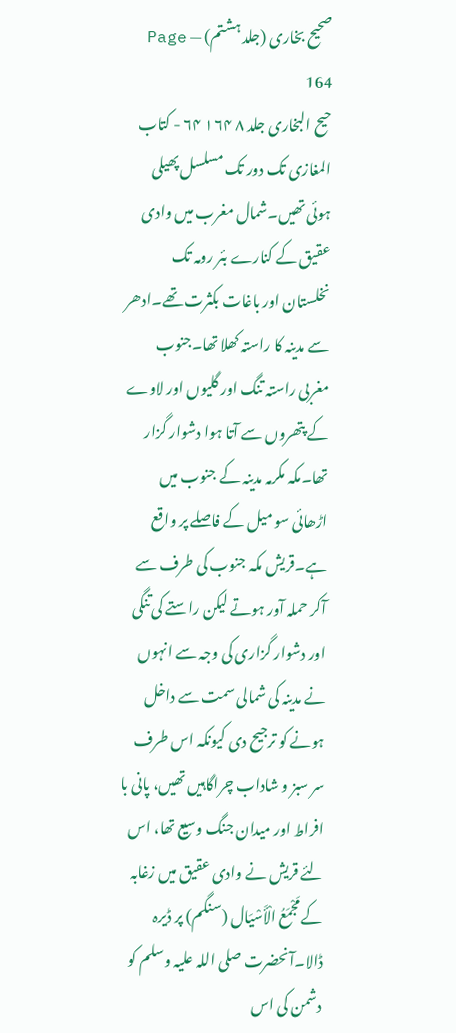صحیح بخاری (جلد ہشتم) — Page 164
حیح البخاری جلد ۸ ۱۶۴ ۶۴ - کتاب المغازی تک دور تک مسلسل پھیلی ہوئی تھیں۔شمال مغرب میں وادی عقیق کے کنارے بئر رومہ تک نخلستان اور باغات بکثرت تھے۔ادھر سے مدینہ کا راستہ کھلا تھا۔جنوب مغربی راستہ تنگ اور گلیوں اور لاوے کے پتھروں سے آتا ہوا دشوار گزار تھا۔مکہ مکرمہ مدینہ کے جنوب میں اڑھائی سو میل کے فاصلے پر واقع ہے۔قریش مکہ جنوب کی طرف سے آکر حملہ آور ہوتے لیکن راستے کی تنگی اور دشوار گزاری کی وجہ سے انہوں نے مدینہ کی شمالی سمت سے داخل ہونے کو ترجیح دی کیونکہ اس طرف سر سبز و شاداب چراگاہیں تھیں، پانی با افراط اور میدان جنگ وسیع تھا، اس لئے قریش نے وادی عقیق میں زغابہ کے مَجْمَعُ الْأَسْيَال (سنگم) پر ڈیرہ ڈالا۔آنحضرت صلی اللہ علیہ وسلم کو دشمن کی اس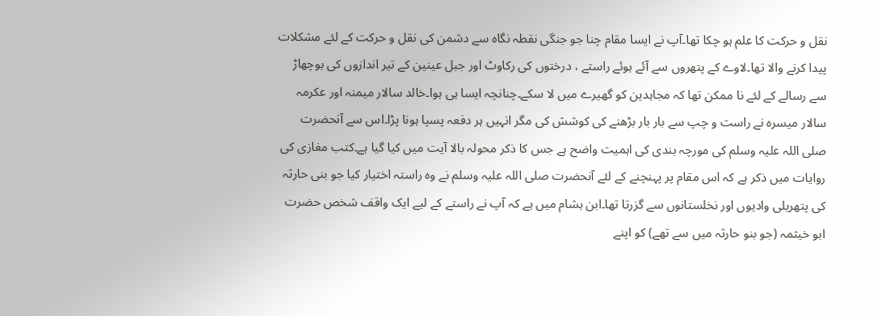نقل و حرکت کا علم ہو چکا تھا۔آپ نے ایسا مقام چنا جو جنگی نقطہ نگاہ سے دشمن کی نقل و حرکت کے لئے مشکلات پیدا کرنے والا تھا۔لاوے کے پتھروں سے آئے ہوئے راستے ، درختوں کی رکاوٹ اور جبل عینین کے تیر اندازوں کی بوچھاڑ سے رسالے کے لئے نا ممکن تھا کہ مجاہدین کو گھیرے میں لا سکے۔چنانچہ ایسا ہی ہوا۔خالد سالار میمنہ اور عکرمہ سالار میسرہ نے راست و چپ سے بار بار بڑھنے کی کوشش کی مگر انہیں ہر دفعہ پسپا ہونا پڑا۔اس سے آنحضرت صلی اللہ علیہ وسلم کی مورچہ بندی کی اہمیت واضح ہے جس کا ذکر محولہ بالا آیت میں کیا گیا ہے۔کتب مغازی کی روایات میں ذکر ہے کہ اس مقام پر پہنچنے کے لئے آنحضرت صلی اللہ علیہ وسلم نے وہ راستہ اختیار کیا جو بنی حارثہ کی پتھریلی وادیوں اور نخلستانوں سے گزرتا تھا۔ابن ہشام میں ہے کہ آپ نے راستے کے لیے ایک واقف شخص حضرت ابو خیثمہ (جو بنو حارثہ میں سے تھے) کو اپنے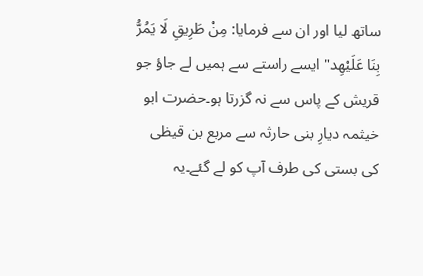ساتھ لیا اور ان سے فرمایا: مِنْ طَرِيقِ لَا يَمُرُّ بِنَا عَلَيْهِد" ایسے راستے سے ہمیں لے جاؤ جو قریش کے پاس سے نہ گزرتا ہو۔حضرت ابو خیثمہ دیارِ بنی حارثہ سے مربع بن قیظی کی بستی کی طرف آپ کو لے گئے۔یہ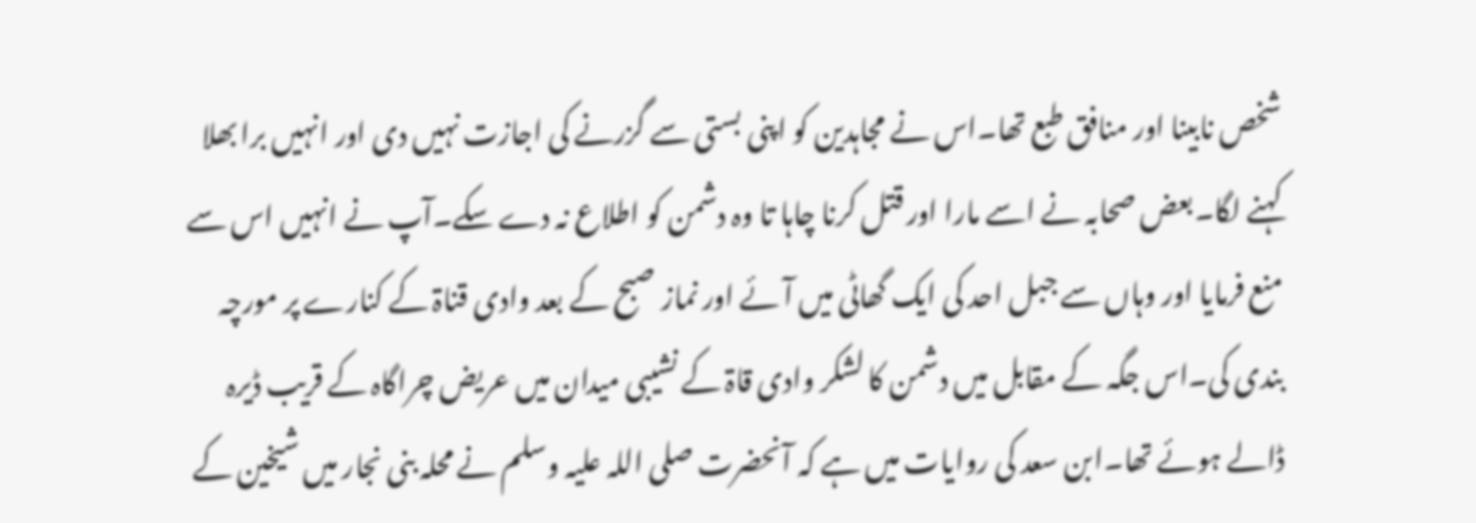شخص نابینا اور منافق طبع تھا۔اس نے مجاہدین کو اپنی بستی سے گزرنے کی اجازت نہیں دی اور انہیں برا بھلا کہنے لگا۔بعض صحابہ نے اسے مارا اور قتل کرنا چاہا تا وہ دشمن کو اطلاع نہ دے سکے۔آپ نے انہیں اس سے منع فرمایا اور وہاں سے جبل احد کی ایک گھاٹی میں آئے اور نماز صبح کے بعد وادی قناۃ کے کنارے پر مورچہ بندی کی۔اس جگہ کے مقابل میں دشمن کا لشکر وادی قاۃ کے نشیبی میدان میں عریض چراگاہ کے قریب ڈیرہ ڈالے ہوئے تھا۔ابن سعد کی روایات میں ہے کہ آنحضرت صلی اللہ علیہ وسلم نے محلہ بنی نجار میں شیخین کے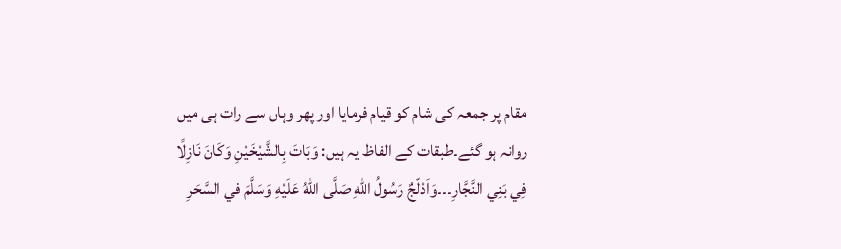مقام پر جمعہ کی شام کو قیام فرمایا اور پھر وہاں سے رات ہی میں روانہ ہو گئے۔طبقات کے الفاظ یہ ہیں: وَبَاتَ بِالشَّيْخَيْنِ وَكَانَ نَازِلًا فِي بَنِي النَّجَّارِ۔۔۔وَاَدْلّجٌ رَسُولُ اللهِ صَلَّى اللهُ عَلَيْهِ وَسَلَّمَ في السَّحَرِ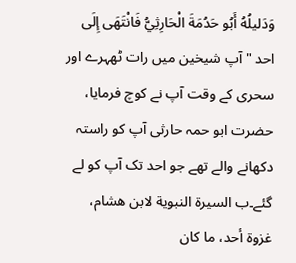وَدَليلُهُ أَبُو حَدُمَةَ الْحَارِثِيُّ فَانْتَهَى إِلَى احد " آپ شیخین میں رات ٹھہرے اور سحری کے وقت آپ نے کوچ فرمایا، حضرت ابو حمہ حارثی آپ کو راستہ دکھانے والے تھے جو احد تک آپ کو لے گئے۔ب السيرة النبوية لابن هشام، غزوة أحد، ما كان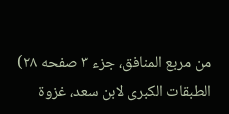من مربع المنافق، جزء ۳ صفحه ۲۸) الطبقات الكبرى لابن سعد، غزوة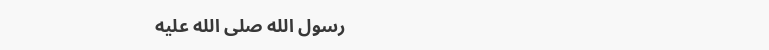رسول الله صلى الله عليه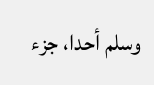وسلم أحدا، جزء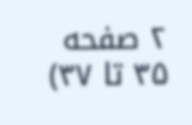۲ صفحه ۳۵ تا ۳۷)